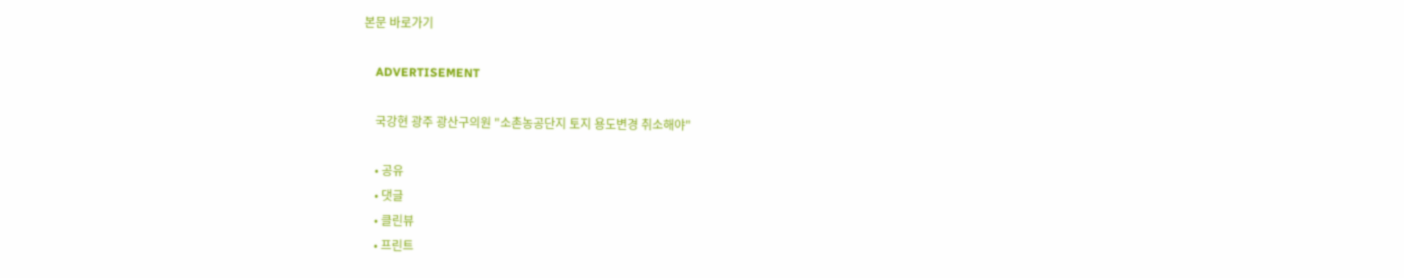본문 바로가기

    ADVERTISEMENT

    국강현 광주 광산구의원 "소촌농공단지 토지 용도변경 취소해야"

    • 공유
    • 댓글
    • 클린뷰
    • 프린트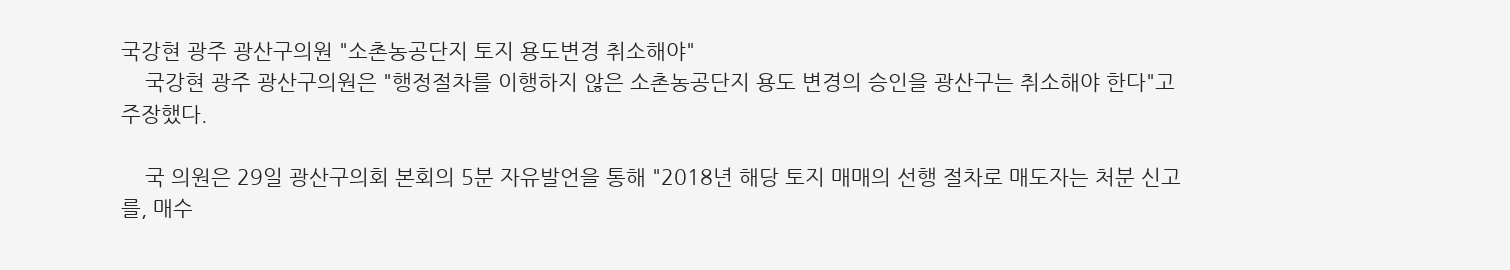국강현 광주 광산구의원 "소촌농공단지 토지 용도변경 취소해야"
    국강현 광주 광산구의원은 "행정절차를 이행하지 않은 소촌농공단지 용도 변경의 승인을 광산구는 취소해야 한다"고 주장했다.

    국 의원은 29일 광산구의회 본회의 5분 자유발언을 통해 "2018년 해당 토지 매매의 선행 절차로 매도자는 처분 신고를, 매수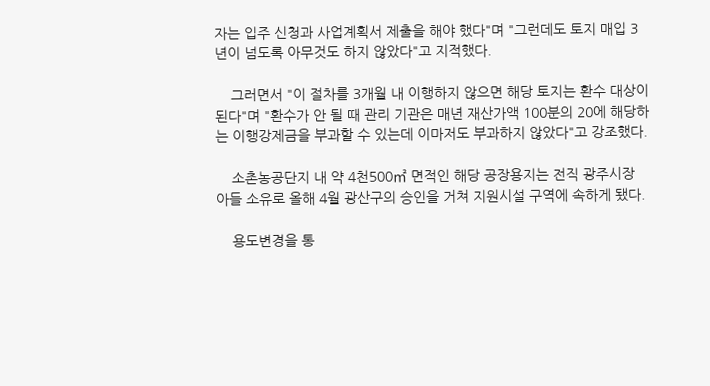자는 입주 신청과 사업계획서 제출을 해야 했다"며 "그런데도 토지 매입 3년이 넘도록 아무것도 하지 않았다"고 지적했다.

    그러면서 "이 절차를 3개월 내 이행하지 않으면 해당 토지는 환수 대상이 된다"며 "환수가 안 될 때 관리 기관은 매년 재산가액 100분의 20에 해당하는 이행강제금을 부과할 수 있는데 이마저도 부과하지 않았다"고 강조했다.

    소촌농공단지 내 약 4천500㎡ 면적인 해당 공장용지는 전직 광주시장 아들 소유로 올해 4월 광산구의 승인을 거쳐 지원시설 구역에 속하게 됐다.

    용도변경을 통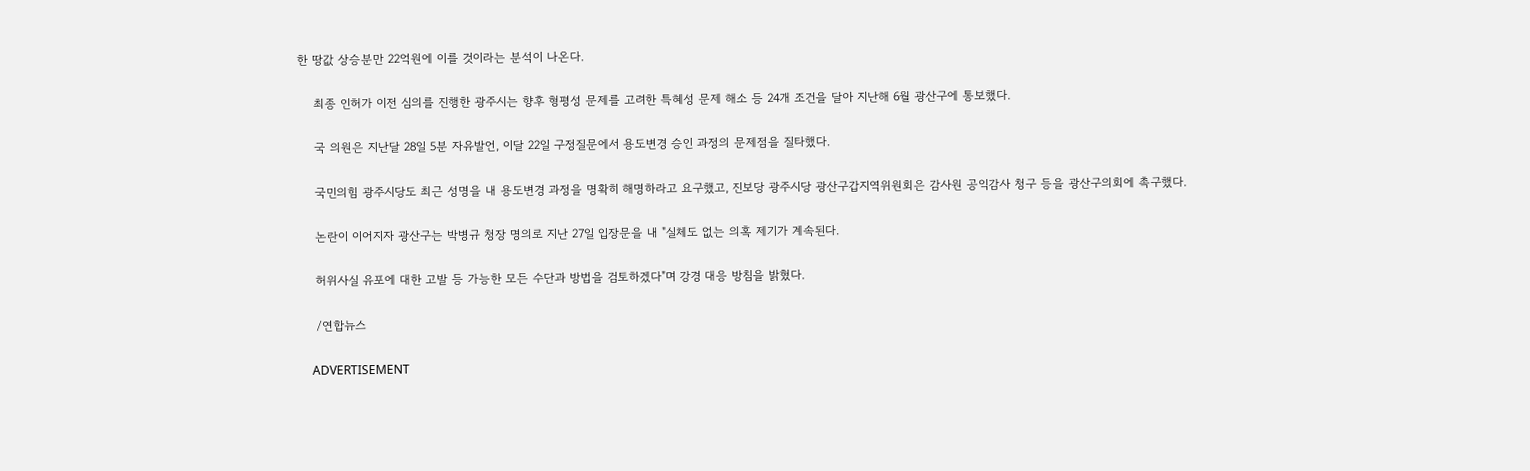한 땅값 상승분만 22억원에 이를 것이라는 분석이 나온다.

    최종 인허가 이전 심의를 진행한 광주시는 향후 형평성 문제를 고려한 특혜성 문제 해소 등 24개 조건을 달아 지난해 6월 광산구에 통보했다.

    국 의원은 지난달 28일 5분 자유발언, 이달 22일 구정질문에서 용도변경 승인 과정의 문제점을 질타했다.

    국민의힘 광주시당도 최근 성명을 내 용도변경 과정을 명확히 해명하라고 요구했고, 진보당 광주시당 광산구갑지역위원회은 감사원 공익감사 청구 등을 광산구의회에 촉구했다.

    논란이 이어지자 광산구는 박병규 청장 명의로 지난 27일 입장문을 내 "실체도 없는 의혹 제기가 계속된다.

    허위사실 유포에 대한 고발 등 가능한 모든 수단과 방법을 검토하겠다"며 강경 대응 방침을 밝혔다.

    /연합뉴스

    ADVERTISEMENT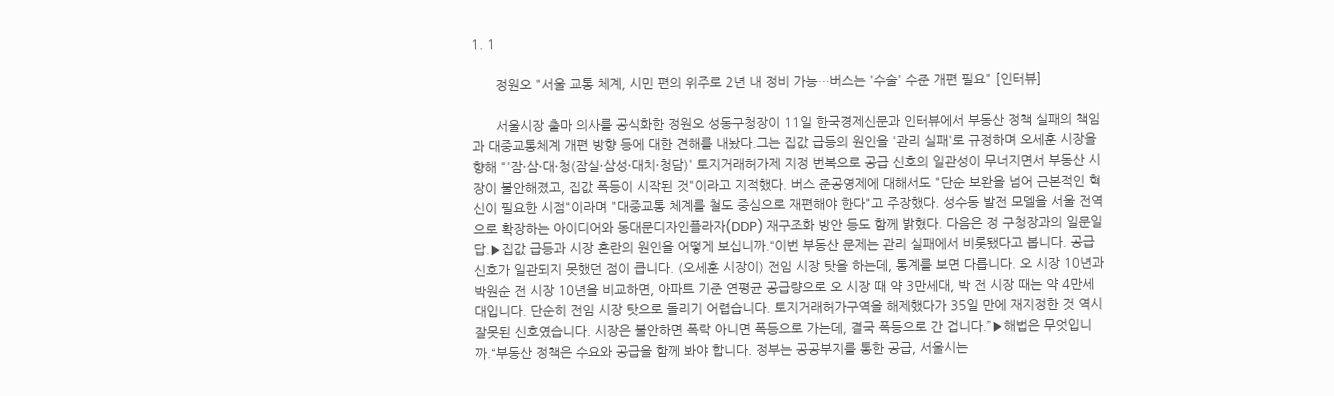1. 1

      정원오 "서울 교통 체계, 시민 편의 위주로 2년 내 정비 가능…버스는 '수술' 수준 개편 필요" [인터뷰]

      서울시장 출마 의사를 공식화한 정원오 성동구청장이 11일 한국경제신문과 인터뷰에서 부동산 정책 실패의 책임과 대중교통체계 개편 방향 등에 대한 견해를 내놨다.그는 집값 급등의 원인을 '관리 실패'로 규정하며 오세훈 시장을 향해 "'잠·삼·대·청(잠실·삼성·대치·청담)' 토지거래허가제 지정 번복으로 공급 신호의 일관성이 무너지면서 부동산 시장이 불안해졌고, 집값 폭등이 시작된 것"이라고 지적했다. 버스 준공영제에 대해서도 "단순 보완을 넘어 근본적인 혁신이 필요한 시점"이라며 "대중교통 체계를 철도 중심으로 재편해야 한다"고 주장했다. 성수동 발전 모델을 서울 전역으로 확장하는 아이디어와 동대문디자인플라자(DDP) 재구조화 방안 등도 함께 밝혔다. 다음은 정 구청장과의 일문일답.▶집값 급등과 시장 혼란의 원인을 어떻게 보십니까.“이번 부동산 문제는 관리 실패에서 비롯됐다고 봅니다. 공급 신호가 일관되지 못했던 점이 큽니다. (오세훈 시장이) 전임 시장 탓을 하는데, 통계를 보면 다릅니다. 오 시장 10년과 박원순 전 시장 10년을 비교하면, 아파트 기준 연평균 공급량으로 오 시장 때 약 3만세대, 박 전 시장 때는 약 4만세대입니다. 단순히 전임 시장 탓으로 돌리기 어렵습니다. 토지거래허가구역을 해제했다가 35일 만에 재지정한 것 역시 잘못된 신호였습니다. 시장은 불안하면 폭락 아니면 폭등으로 가는데, 결국 폭등으로 간 겁니다.”▶해법은 무엇입니까.“부동산 정책은 수요와 공급을 함께 봐야 합니다. 정부는 공공부지를 통한 공급, 서울시는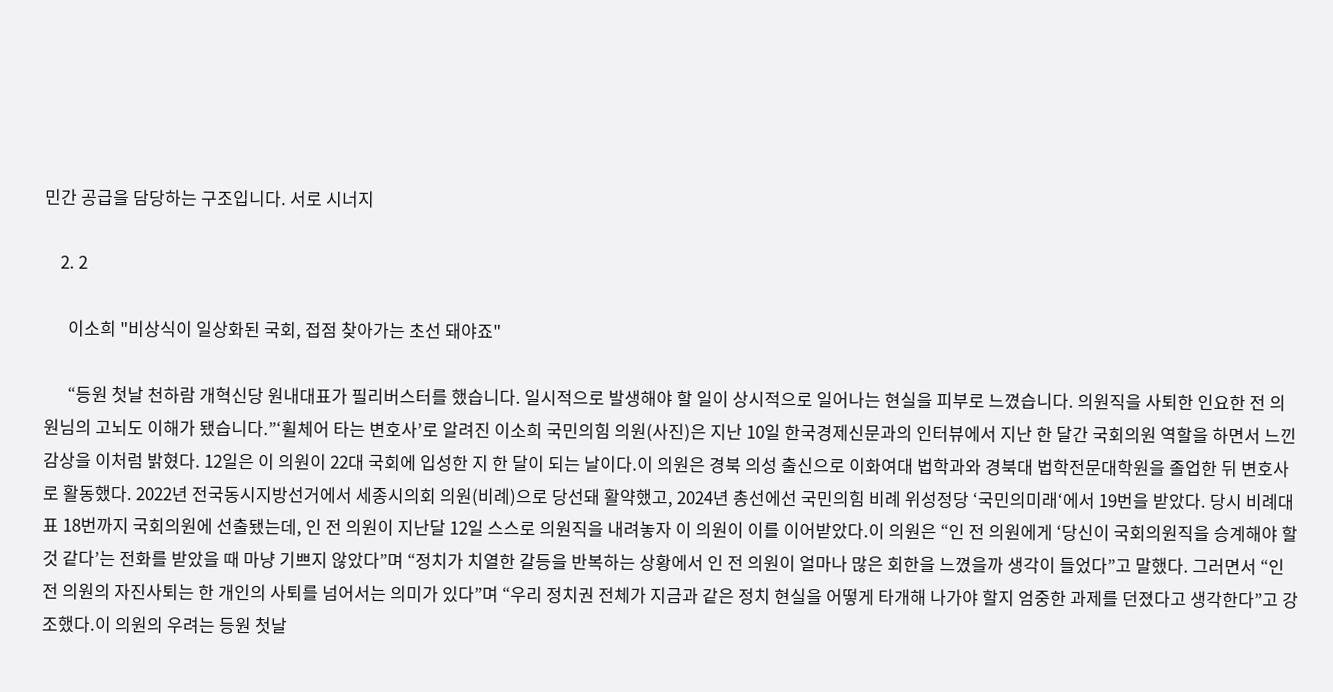민간 공급을 담당하는 구조입니다. 서로 시너지

    2. 2

      이소희 "비상식이 일상화된 국회, 접점 찾아가는 초선 돼야죠"

      “등원 첫날 천하람 개혁신당 원내대표가 필리버스터를 했습니다. 일시적으로 발생해야 할 일이 상시적으로 일어나는 현실을 피부로 느꼈습니다. 의원직을 사퇴한 인요한 전 의원님의 고뇌도 이해가 됐습니다.”‘휠체어 타는 변호사’로 알려진 이소희 국민의힘 의원(사진)은 지난 10일 한국경제신문과의 인터뷰에서 지난 한 달간 국회의원 역할을 하면서 느낀 감상을 이처럼 밝혔다. 12일은 이 의원이 22대 국회에 입성한 지 한 달이 되는 날이다.이 의원은 경북 의성 출신으로 이화여대 법학과와 경북대 법학전문대학원을 졸업한 뒤 변호사로 활동했다. 2022년 전국동시지방선거에서 세종시의회 의원(비례)으로 당선돼 활약했고, 2024년 총선에선 국민의힘 비례 위성정당 ‘국민의미래‘에서 19번을 받았다. 당시 비례대표 18번까지 국회의원에 선출됐는데, 인 전 의원이 지난달 12일 스스로 의원직을 내려놓자 이 의원이 이를 이어받았다.이 의원은 “인 전 의원에게 ‘당신이 국회의원직을 승계해야 할 것 같다’는 전화를 받았을 때 마냥 기쁘지 않았다”며 “정치가 치열한 갈등을 반복하는 상황에서 인 전 의원이 얼마나 많은 회한을 느꼈을까 생각이 들었다”고 말했다. 그러면서 “인 전 의원의 자진사퇴는 한 개인의 사퇴를 넘어서는 의미가 있다”며 “우리 정치권 전체가 지금과 같은 정치 현실을 어떻게 타개해 나가야 할지 엄중한 과제를 던졌다고 생각한다”고 강조했다.이 의원의 우려는 등원 첫날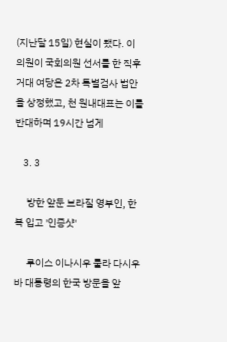(지난달 15일) 현실이 됐다. 이 의원이 국회의원 선서를 한 직후 거대 여당은 2차 특별검사 법안을 상정했고, 천 원내대표는 이를 반대하며 19시간 넘게

    3. 3

      방한 앞둔 브라질 영부인, 한복 입고 '인증샷'

      루이스 이나시우 룰라 다시우바 대통령의 한국 방문을 앞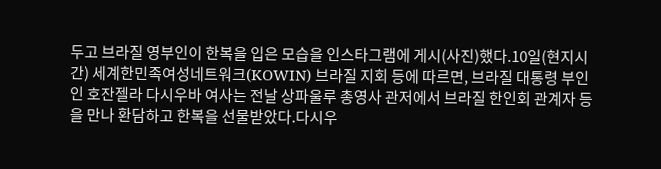두고 브라질 영부인이 한복을 입은 모습을 인스타그램에 게시(사진)했다.10일(현지시간) 세계한민족여성네트워크(KOWIN) 브라질 지회 등에 따르면, 브라질 대통령 부인인 호잔젤라 다시우바 여사는 전날 상파울루 총영사 관저에서 브라질 한인회 관계자 등을 만나 환담하고 한복을 선물받았다.다시우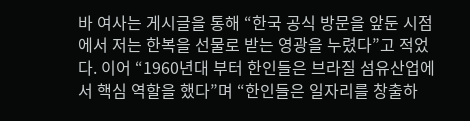바 여사는 게시글을 통해 “한국 공식 방문을 앞둔 시점에서 저는 한복을 선물로 받는 영광을 누렸다”고 적었다. 이어 “1960년대 부터 한인들은 브라질 섬유산업에서 핵심 역할을 했다”며 “한인들은 일자리를 창출하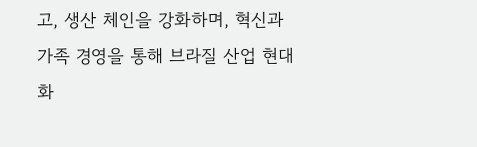고, 생산 체인을 강화하며, 혁신과 가족 경영을 통해 브라질 산업 현대화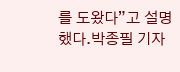를 도왔다”고 설명했다.박종필 기자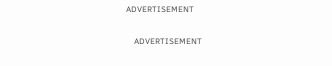ADVERTISEMENT

    ADVERTISEMENT